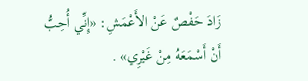زَادَ حَفْصٌ عَنْ الأَعْمَشِ: «إِنِّي أُحِبُّ أَنْ أَسْمَعَهُ مِنْ غَيْرِي» .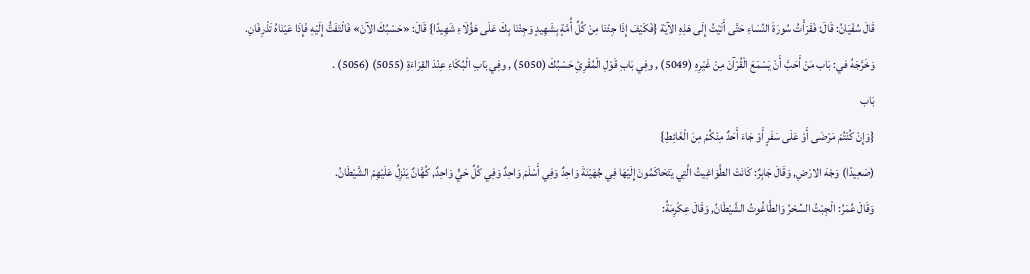قَالَ سُفْيَانُ: قَالَ: فَقَرَأْتُ سُورَةَ النِّسَاءِ حَتَّى أَتَيْتُ إِلَى هَذِهِ الآيَة {فَكَيْفَ إِذَا جِئْنَا مِنْ كُلِّ أُمَّةٍ بِشَهِيدٍ وَجِئْنَا بِكَ عَلَى هَؤُلَاءِ شَهِيدًا} قَالَ: «حَسْبُكَ الآنَ» فَالْتَفَتُّ إِلَيْهِ فَإِذَا عَيْنَاهُ تَذْرِفَانِ.
وَخَرَّجَهُ في: بَاب مَنْ أَحَبَّ أَنْ يَسْمَعَ الْقُرْآنَ مِنْ غَيْرِهِ (5049) , وفِي بَابِ قَوْلِ الْمُقْرِئِ حَسْبُكَ (5050) , وفِي بَابِ الْبُكَاءِ عِنْدَ القِرَاءَةِ (5055) (5056) .
بَاب
{وَإِنْ كُنْتُمْ مَرْضَى أَوْ عَلَى سَفَرٍ أَوْ جَاءَ أَحَدٌ مِنْكُمْ مِنَ الْغَائِطِ}
(صَعِيدًا) وَجْهَ الارْضِ, وَقَالَ جَابِرٌ: كَانَتْ الطَّوَاغِيتُ الَّتِي يَتَحَاكَمُونَ إِلَيْهَا فِي جُهَيْنَةَ وَاحِدٌ وَفِي أَسْلَمَ وَاحِدٌ وَفِي كُلِّ حَيٍّ وَاحِدٌ, كُهَّانٌ يَنْزِلُ عَلَيْهِمْ الشَّيْطَانُ.
وَقَالَ عُمَرُ: الْجِبْتُ السِّحْرُ وَالطَّاغُوتُ الشَّيْطَانُ, وَقَالَ عِكْرِمَةُ: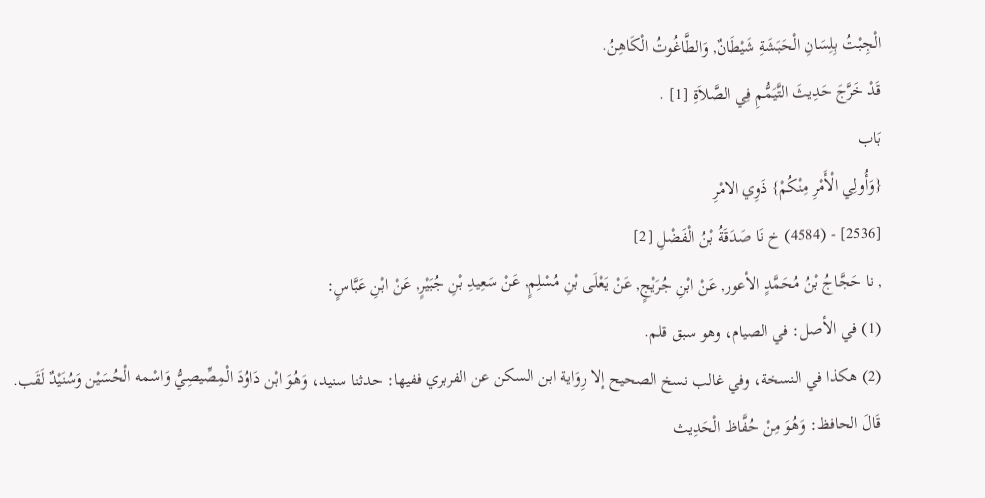الْجِبْتُ بِلِسَانِ الْحَبَشَةِ شَيْطَانٌ, وَالطَّاغُوتُ الْكَاهِنُ.
قَدْ خَرَّجَ حَدِيثَ التَّيَمُّمِ فِي الصَّلاَةِ [1] .
بَاب
{وَأُولِي الْأَمْرِ مِنْكُمْ} ذَوِي الامْرِ
[2536] - (4584) خ نَا صَدَقَةُ بْنُ الْفَضْلِ [2]
, نا حَجَّاجُ بْنُ مُحَمَّدٍ الأعور, عَنْ ابْنِ جُرَيْجٍ, عَنْ يَعْلَى بْنِ مُسْلِمٍ, عَنْ سَعِيدِ بْنِ جُبَيْرٍ, عَنْ ابْنِ عَبَّاسٍ:
(1) في الأصل: في الصيام، وهو سبق قلم.
(2) هكذا في النسخة، وفي غالب نسخ الصحيح إلا رِوَاية ابن السكن عن الفربري ففيها: حدثنا سنيد، وَهُوَ ابْن دَاوُدَ الْمِصِّيصِيُّ وَاسْمه الْحُسَيْن وَسُنَيْدٌ لَقَب.
قَالَ الحافظ: وَهُوَ مِنْ حُفَّاظ الْحَدِيث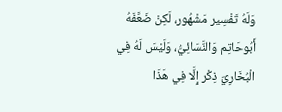وَلَهُ تَفْسِير مَشْهُور، لَكِنْ ضَعَّفَهُ أَبُوحَاتِم وَالنَّسَائِيُّ، وَلَيْسَ لَهُ فِي الْبُخَارِيّ ذِكْر إِلَّا فِي هَذَا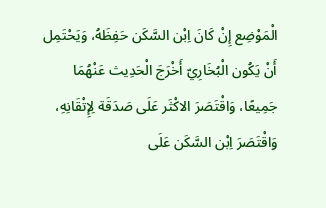الْمَوْضِع إِنْ كَانَ اِبْن السَّكَن حَفِظَهُ، وَيَحْتَمِل أَنْ يَكُون الْبُخَارِيّ أَخْرَجَ الْحَدِيث عَنْهُمَا جَمِيعًا، وَاقْتَصَرَ الاكْثَر عَلَى صَدَقَة لِإِتْقَانِهِ، وَاقْتَصَرَ اِبْن السَّكَن عَلَى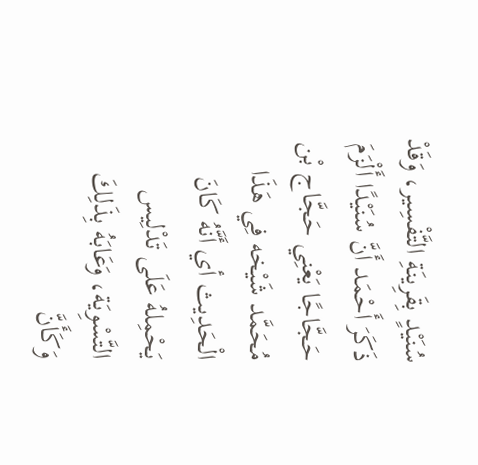سُنَيْدٍ بِقَرِينَةِ التَّفْسِير، وَقَدْ ذَكَرَ أَحْمَد أَنَّ سُنَيْدًا أَلْزَمَ حَجَّاجًا يَعْنِي حَجَّاج بْن مُحَمَّد شَيْخه فِي هَذَا الْحَدِيث أي أَنَّهُ كَانَ يَحْمِلهُ عَلَى تَدْلِيس التَّسْوِيَة، وَعَابَهُ بِذَلِكَ وَكَأَنَّ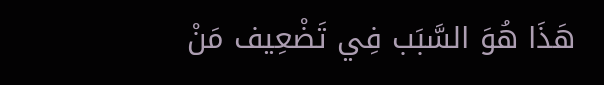هَذَا هُوَ السَّبَب فِي تَضْعِيف مَنْ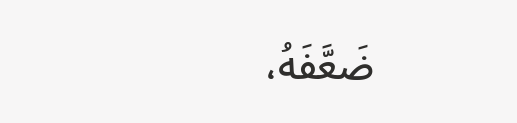ضَعَّفَهُ،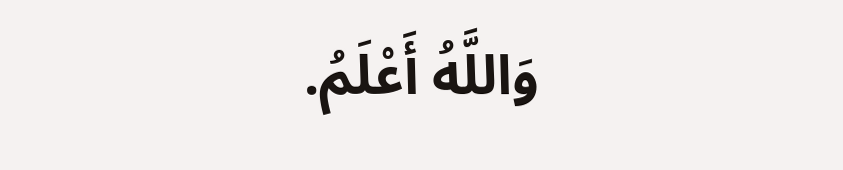وَاللَّهُ أَعْلَمُ.